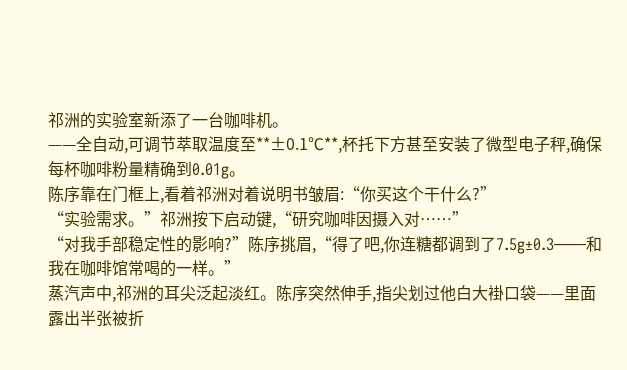祁洲的实验室新添了一台咖啡机。
——全自动,可调节萃取温度至**±0.1℃**,杯托下方甚至安装了微型电子秤,确保每杯咖啡粉量精确到0.01g。
陈序靠在门框上,看着祁洲对着说明书皱眉:“你买这个干什么?”
“实验需求。”祁洲按下启动键,“研究咖啡因摄入对……”
“对我手部稳定性的影响?”陈序挑眉,“得了吧,你连糖都调到了7.5g±0.3——和我在咖啡馆常喝的一样。”
蒸汽声中,祁洲的耳尖泛起淡红。陈序突然伸手,指尖划过他白大褂口袋——里面露出半张被折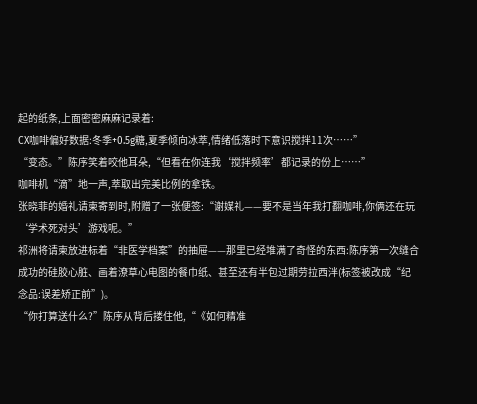起的纸条,上面密密麻麻记录着:
CX咖啡偏好数据:冬季+0.5g糖,夏季倾向冰萃,情绪低落时下意识搅拌11次……”
“变态。”陈序笑着咬他耳朵,“但看在你连我‘搅拌频率’都记录的份上……”
咖啡机“滴”地一声,萃取出完美比例的拿铁。
张晓菲的婚礼请柬寄到时,附赠了一张便签:“谢媒礼——要不是当年我打翻咖啡,你俩还在玩‘学术死对头’游戏呢。”
祁洲将请柬放进标着“非医学档案”的抽屉——那里已经堆满了奇怪的东西:陈序第一次缝合成功的硅胶心脏、画着潦草心电图的餐巾纸、甚至还有半包过期劳拉西泮(标签被改成“纪念品:误差矫正前”)。
“你打算送什么?”陈序从背后搂住他,“《如何精准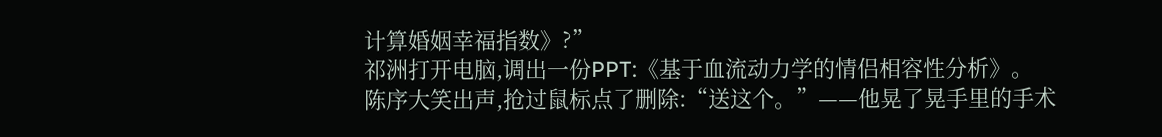计算婚姻幸福指数》?”
祁洲打开电脑,调出一份PPT:《基于血流动力学的情侣相容性分析》。
陈序大笑出声,抢过鼠标点了删除:“送这个。”——他晃了晃手里的手术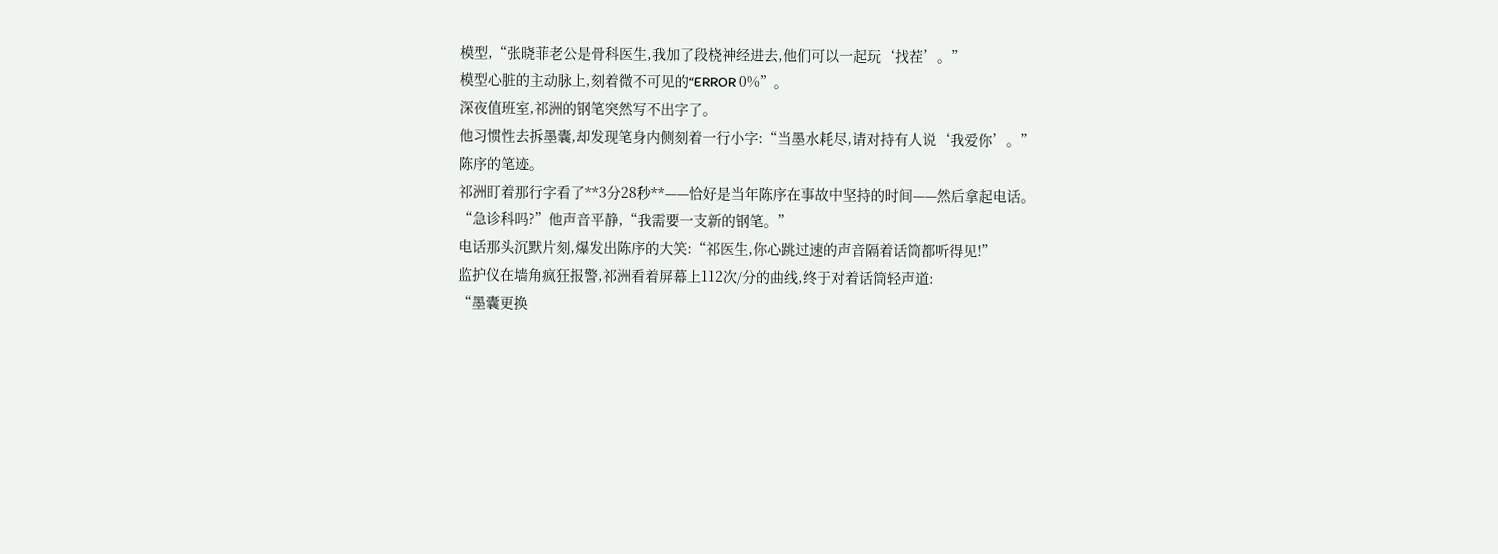模型,“张晓菲老公是骨科医生,我加了段桡神经进去,他们可以一起玩‘找茬’。”
模型心脏的主动脉上,刻着微不可见的“ERROR 0%”。
深夜值班室,祁洲的钢笔突然写不出字了。
他习惯性去拆墨囊,却发现笔身内侧刻着一行小字:“当墨水耗尽,请对持有人说‘我爱你’。”
陈序的笔迹。
祁洲盯着那行字看了**3分28秒**——恰好是当年陈序在事故中坚持的时间——然后拿起电话。
“急诊科吗?”他声音平静,“我需要一支新的钢笔。”
电话那头沉默片刻,爆发出陈序的大笑:“祁医生,你心跳过速的声音隔着话筒都听得见!”
监护仪在墙角疯狂报警,祁洲看着屏幕上112次/分的曲线,终于对着话筒轻声道:
“墨囊更换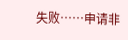失败……申请非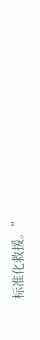标准化救援。”